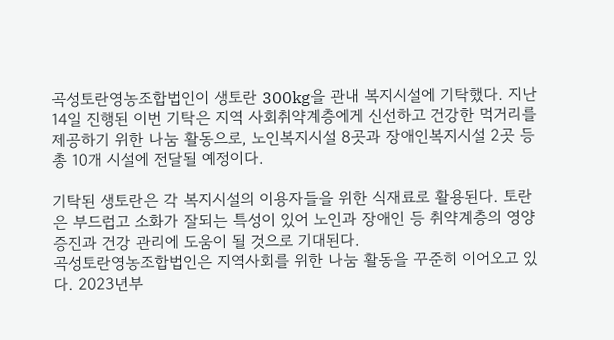곡성토란영농조합법인이 생토란 300kg을 관내 복지시설에 기탁했다. 지난 14일 진행된 이번 기탁은 지역 사회취약계층에게 신선하고 건강한 먹거리를 제공하기 위한 나눔 활동으로, 노인복지시설 8곳과 장애인복지시설 2곳 등 총 10개 시설에 전달될 예정이다.

기탁된 생토란은 각 복지시설의 이용자들을 위한 식재료로 활용된다. 토란은 부드럽고 소화가 잘되는 특성이 있어 노인과 장애인 등 취약계층의 영양 증진과 건강 관리에 도움이 될 것으로 기대된다.
곡성토란영농조합법인은 지역사회를 위한 나눔 활동을 꾸준히 이어오고 있다. 2023년부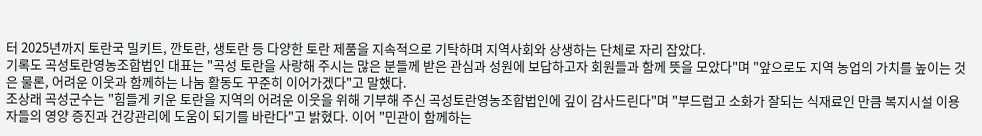터 2025년까지 토란국 밀키트, 깐토란, 생토란 등 다양한 토란 제품을 지속적으로 기탁하며 지역사회와 상생하는 단체로 자리 잡았다.
기록도 곡성토란영농조합법인 대표는 "곡성 토란을 사랑해 주시는 많은 분들께 받은 관심과 성원에 보답하고자 회원들과 함께 뜻을 모았다"며 "앞으로도 지역 농업의 가치를 높이는 것은 물론, 어려운 이웃과 함께하는 나눔 활동도 꾸준히 이어가겠다"고 말했다.
조상래 곡성군수는 "힘들게 키운 토란을 지역의 어려운 이웃을 위해 기부해 주신 곡성토란영농조합법인에 깊이 감사드린다"며 "부드럽고 소화가 잘되는 식재료인 만큼 복지시설 이용자들의 영양 증진과 건강관리에 도움이 되기를 바란다"고 밝혔다. 이어 "민관이 함께하는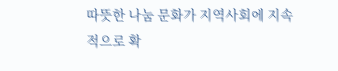따뜻한 나눔 문화가 지역사회에 지속적으로 확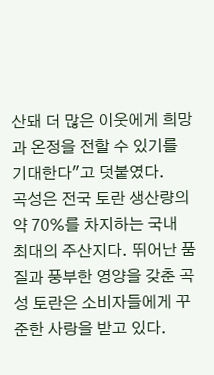산돼 더 많은 이웃에게 희망과 온정을 전할 수 있기를 기대한다"고 덧붙였다.
곡성은 전국 토란 생산량의 약 70%를 차지하는 국내 최대의 주산지다. 뛰어난 품질과 풍부한 영양을 갖춘 곡성 토란은 소비자들에게 꾸준한 사랑을 받고 있다.